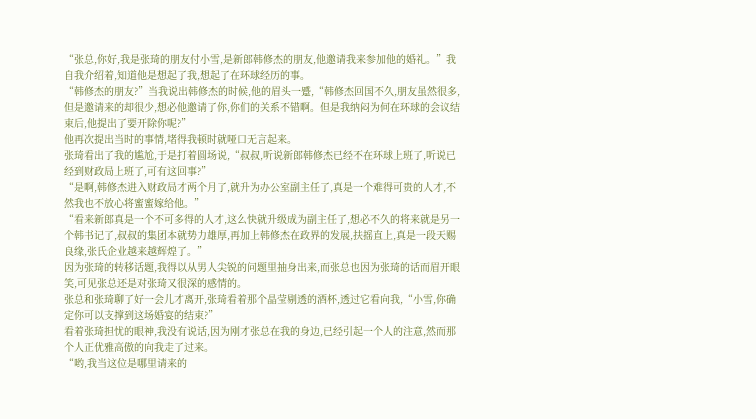“张总,你好,我是张琦的朋友付小雪,是新郎韩修杰的朋友,他邀请我来参加他的婚礼。”我自我介绍着,知道他是想起了我,想起了在环球经历的事。
“韩修杰的朋友?”当我说出韩修杰的时候,他的眉头一蹙,“韩修杰回国不久,朋友虽然很多,但是邀请来的却很少,想必他邀请了你,你们的关系不错啊。但是我纳闷为何在环球的会议结束后,他提出了要开除你呢?”
他再次提出当时的事情,堵得我顿时就哑口无言起来。
张琦看出了我的尴尬,于是打着圆场说,“叔叔,听说新郎韩修杰已经不在环球上班了,听说已经到财政局上班了,可有这回事?”
“是啊,韩修杰进入财政局才两个月了,就升为办公室副主任了,真是一个难得可贵的人才,不然我也不放心将蜜蜜嫁给他。”
“看来新郎真是一个不可多得的人才,这么快就升级成为副主任了,想必不久的将来就是另一个韩书记了,叔叔的集团本就势力雄厚,再加上韩修杰在政界的发展,扶摇直上,真是一段天赐良缘,张氏企业越来越辉煌了。”
因为张琦的转移话题,我得以从男人尖锐的问题里抽身出来,而张总也因为张琦的话而眉开眼笑,可见张总还是对张琦又很深的感情的。
张总和张琦聊了好一会儿才离开,张琦看着那个晶莹剔透的酒杯,透过它看向我,“小雪,你确定你可以支撑到这场婚宴的结束?”
看着张琦担忧的眼神,我没有说话,因为刚才张总在我的身边,已经引起一个人的注意,然而那个人正优雅高傲的向我走了过来。
“哟,我当这位是哪里请来的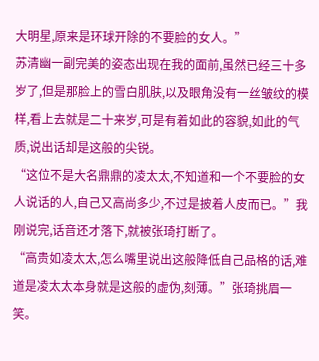大明星,原来是环球开除的不要脸的女人。”
苏清幽一副完美的姿态出现在我的面前,虽然已经三十多岁了,但是那脸上的雪白肌肤,以及眼角没有一丝皱纹的模样,看上去就是二十来岁,可是有着如此的容貌,如此的气质,说出话却是这般的尖锐。
“这位不是大名鼎鼎的凌太太,不知道和一个不要脸的女人说话的人,自己又高尚多少,不过是披着人皮而已。”我刚说完,话音还才落下,就被张琦打断了。
“高贵如凌太太,怎么嘴里说出这般降低自己品格的话,难道是凌太太本身就是这般的虚伪,刻薄。”张琦挑眉一笑。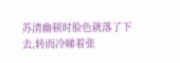苏清幽顿时脸色就落了下去,转而冷睇着张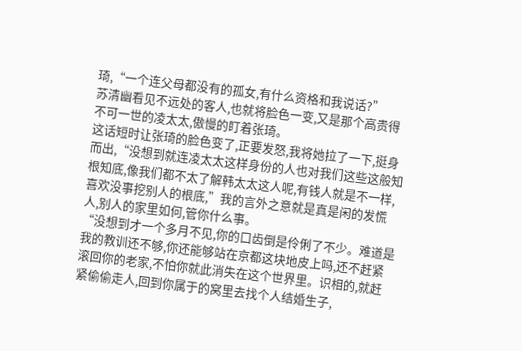琦,“一个连父母都没有的孤女,有什么资格和我说话?”
苏清幽看见不远处的客人,也就将脸色一变,又是那个高贵得不可一世的凌太太,傲慢的盯着张琦。
这话短时让张琦的脸色变了,正要发怒,我将她拉了一下,挺身而出,“没想到就连凌太太这样身份的人也对我们这些这般知根知底,像我们都不太了解韩太太这人呢,有钱人就是不一样,喜欢没事挖别人的根底,”我的言外之意就是真是闲的发慌人,别人的家里如何,管你什么事。
“没想到才一个多月不见,你的口齿倒是伶俐了不少。难道是我的教训还不够,你还能够站在京都这块地皮上吗,还不赶紧滚回你的老家,不怕你就此消失在这个世界里。识相的,就赶紧偷偷走人,回到你属于的窝里去找个人结婚生子,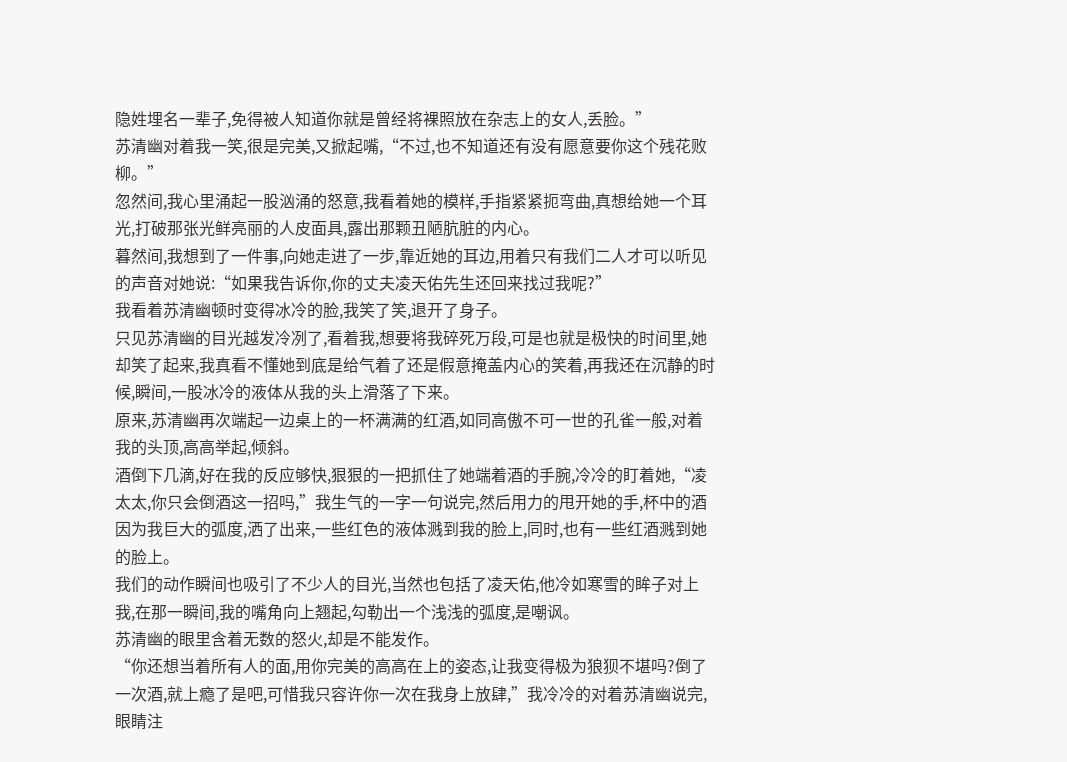隐姓埋名一辈子,免得被人知道你就是曾经将裸照放在杂志上的女人,丢脸。”
苏清幽对着我一笑,很是完美,又掀起嘴,“不过,也不知道还有没有愿意要你这个残花败柳。”
忽然间,我心里涌起一股汹涌的怒意,我看着她的模样,手指紧紧扼弯曲,真想给她一个耳光,打破那张光鲜亮丽的人皮面具,露出那颗丑陋肮脏的内心。
暮然间,我想到了一件事,向她走进了一步,靠近她的耳边,用着只有我们二人才可以听见的声音对她说:“如果我告诉你,你的丈夫凌天佑先生还回来找过我呢?”
我看着苏清幽顿时变得冰冷的脸,我笑了笑,退开了身子。
只见苏清幽的目光越发冷冽了,看着我,想要将我碎死万段,可是也就是极快的时间里,她却笑了起来,我真看不懂她到底是给气着了还是假意掩盖内心的笑着,再我还在沉静的时候,瞬间,一股冰冷的液体从我的头上滑落了下来。
原来,苏清幽再次端起一边桌上的一杯满满的红酒,如同高傲不可一世的孔雀一般,对着我的头顶,高高举起,倾斜。
酒倒下几滴,好在我的反应够快,狠狠的一把抓住了她端着酒的手腕,冷冷的盯着她,“凌太太,你只会倒酒这一招吗,”我生气的一字一句说完,然后用力的甩开她的手,杯中的酒因为我巨大的弧度,洒了出来,一些红色的液体溅到我的脸上,同时,也有一些红酒溅到她的脸上。
我们的动作瞬间也吸引了不少人的目光,当然也包括了凌天佑,他冷如寒雪的眸子对上我,在那一瞬间,我的嘴角向上翘起,勾勒出一个浅浅的弧度,是嘲讽。
苏清幽的眼里含着无数的怒火,却是不能发作。
“你还想当着所有人的面,用你完美的高高在上的姿态,让我变得极为狼狈不堪吗?倒了一次酒,就上瘾了是吧,可惜我只容许你一次在我身上放肆,”我冷冷的对着苏清幽说完,眼睛注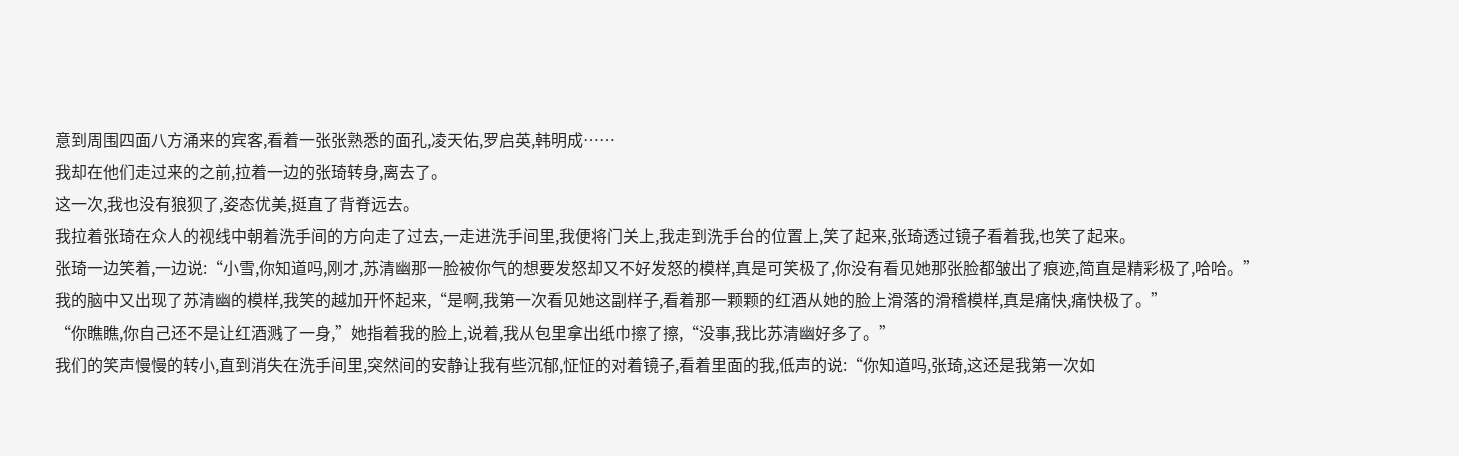意到周围四面八方涌来的宾客,看着一张张熟悉的面孔,凌天佑,罗启英,韩明成……
我却在他们走过来的之前,拉着一边的张琦转身,离去了。
这一次,我也没有狼狈了,姿态优美,挺直了背脊远去。
我拉着张琦在众人的视线中朝着洗手间的方向走了过去,一走进洗手间里,我便将门关上,我走到洗手台的位置上,笑了起来,张琦透过镜子看着我,也笑了起来。
张琦一边笑着,一边说:“小雪,你知道吗,刚才,苏清幽那一脸被你气的想要发怒却又不好发怒的模样,真是可笑极了,你没有看见她那张脸都皱出了痕迹,简直是精彩极了,哈哈。”
我的脑中又出现了苏清幽的模样,我笑的越加开怀起来,“是啊,我第一次看见她这副样子,看着那一颗颗的红酒从她的脸上滑落的滑稽模样,真是痛快,痛快极了。”
“你瞧瞧,你自己还不是让红酒溅了一身,”她指着我的脸上,说着,我从包里拿出纸巾擦了擦,“没事,我比苏清幽好多了。”
我们的笑声慢慢的转小,直到消失在洗手间里,突然间的安静让我有些沉郁,怔怔的对着镜子,看着里面的我,低声的说:“你知道吗,张琦,这还是我第一次如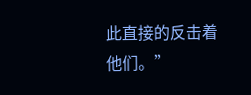此直接的反击着他们。”